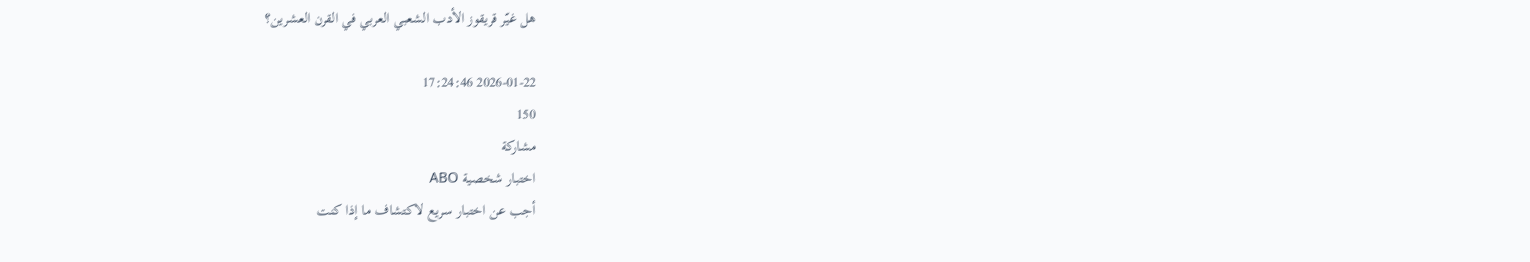هل غيّر قريقوز الأدب الشعبي العربي في القرن العشرين؟

2026-01-22 17:24:46
150
مشاركة
اختبار شخصية ABO
أجب عن اختبار سريع لاكتشاف ما إذا كنت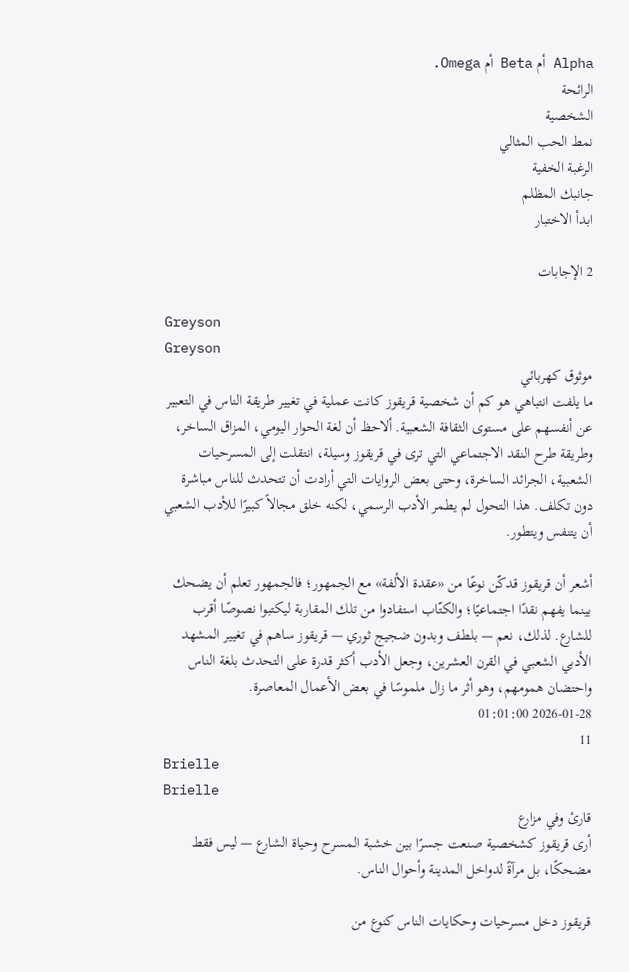Alpha أم Beta أم Omega.
الرائحة
الشخصية
نمط الحب المثالي
الرغبة الخفية
جانبك المظلم
ابدأ الاختبار

2 الإجابات

Greyson
Greyson
موثوق كهربائي
ما يلفت انتباهي هو كم أن شخصية قريقوز كانت عملية في تغيير طريقة الناس في التعبير عن أنفسهم على مستوى الثقافة الشعبية. ألاحظ أن لغة الحوار اليومي، المزاق الساخر، وطريقة طرح النقد الاجتماعي التي ترى في قريقوز وسيلة، انتقلت إلى المسرحيات الشعبية، الجرائد الساخرة، وحتى بعض الروايات التي أرادت أن تتحدث للناس مباشرة دون تكلف. هذا التحول لم يطمر الأدب الرسمي، لكنه خلق مجالاً كبيرًا للأدب الشعبي أن يتنفس ويتطور.

أشعر أن قريقوز قدكّن نوعًا من «عقدة الألفة» مع الجمهور؛ فالجمهور تعلم أن يضحك بينما يفهم نقدًا اجتماعيًا؛ والكتّاب استفادوا من تلك المقاربة ليكتبوا نصوصًا أقرب للشارع. لذلك، نعم — بلطف وبدون ضجيج ثوري — قريقوز ساهم في تغيير المشهد الأدبي الشعبي في القرن العشرين، وجعل الأدب أكثر قدرة على التحدث بلغة الناس واحتضان همومهم، وهو أثر ما زال ملموسًا في بعض الأعمال المعاصرة.
2026-01-28 01:01:00
11
Brielle
Brielle
قارئ وفي مزارع
أرى قريقوز كشخصية صنعت جسرًا بين خشبة المسرح وحياة الشارع — ليس فقط مضحكًا، بل مرآةً لدواخل المدينة وأحوال الناس.

قريقوز دخل مسرحيات وحكايات الناس كنوع من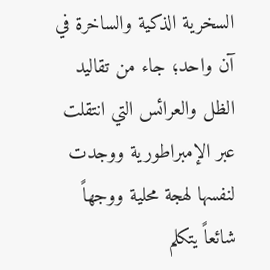السخرية الذكية والساخرة في آن واحد؛ جاء من تقاليد الظل والعرائس التي انتقلت عبر الإمبراطورية ووجدت لنفسها لهجة محلية ووجهاً شائعاً يتكلم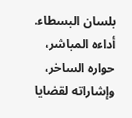بلسان البسطاء. أداءه المباشر، حواره الساخر، وإشاراته لقضايا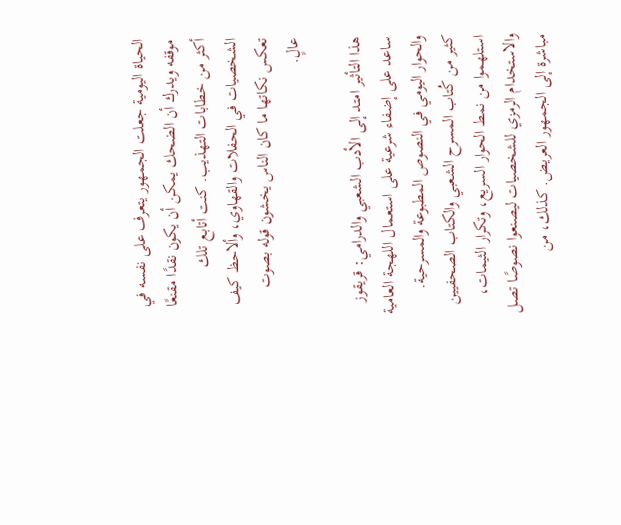الحياة اليومية جعلت الجمهور يتعرف على نفسه في موقفه ويدرك أن الضحك يمكن أن يكون نقدًا مقنعًا أكثر من خطابات التهذيب. كنت أتابع تلك الشخصيات في الحفلات والقهاوي، وألاحظ كيف تعكس نكاتها ما كان الناس يخشون قوله بصوت عالٍ.

هذا التأثير امتد إلى الأدب الشعبي والدرامي: قريقوز ساعد على إضفاء شرعية على استعمال اللهجة العامية والحوار اليومي في النصوص المطبوعة والمسرحية. كثير من كُتاب المسرح الشعبي والكتاب الصحفيين استلهموا من نمط الحوار السريع، وتكرار الثيمات، والاستخدام الرمزي للشخصيات ليصنعوا نصوصًا تصل مباشرة إلى الجمهور العريض. كذلك، من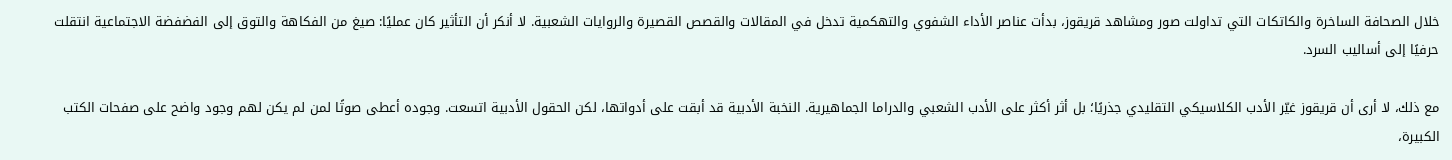خلال الصحافة الساخرة والكاتكات التي تداولت صور ومشاهد قريقوز، بدأت عناصر الأداء الشفوي والتهكمية تدخل في المقالات والقصص القصيرة والروايات الشعبية. لا أنكر أن التأثير كان عمليًا: صيغ من الفكاهة والتوق إلى الفضفضة الاجتماعية انتقلت حرفيًا إلى أساليب السرد.

مع ذلك، لا أرى أن قريقوز غيّر الأدب الكلاسيكي التقليدي جذريًا؛ بل أثر أكثر على الأدب الشعبي والدراما الجماهيرية. النخبة الأدبية قد أبقت على أدواتها، لكن الحقول الأدبية اتسعت. وجوده أعطى صوتًا لمن لم يكن لهم وجود واضح على صفحات الكتب الكبيرة،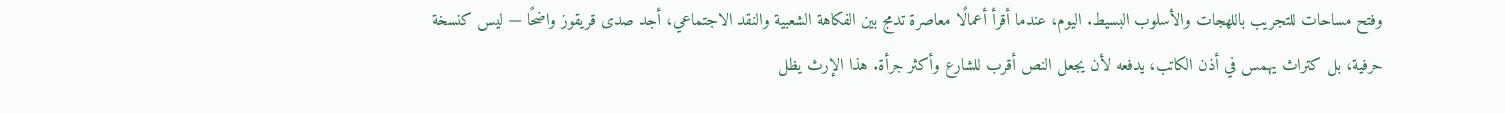وفتح مساحات للتجريب باللهجات والأسلوب البسيط. اليوم، عندما أقرأ أعمالًا معاصرة تدمج بين الفكاهة الشعبية والنقد الاجتماعي، أجد صدى قريقوز واضحًا — ليس كنسخة حرفية، بل كتراث يهمس في أذن الكاتب، يدفعه لأن يجعل النص أقرب للشارع وأكثر جرأة. هذا الإرث يظل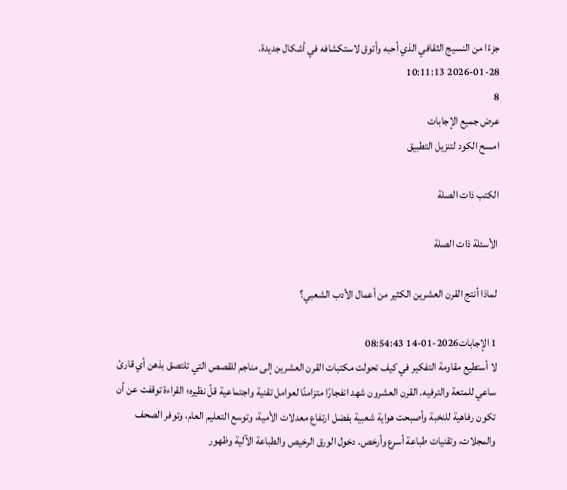جزءًا من النسيج الثقافي الذي أحبه وأتوق لاستكشافه في أشكال جديدة.
2026-01-28 10:11:13
8
عرض جميع الإجابات
امسح الكود لتنزيل التطبيق

الكتب ذات الصلة

الأسئلة ذات الصلة

لماذا أنتج القرن العشرين الكثير من أعمال الأدب الشعبي؟

1 الإجابات2026-01-14 08:54:43
لا أستطيع مقاومة التفكير في كيف تحولت مكتبات القرن العشرين إلى مناجم للقصص التي تلتصق بذهن أي قارئ ساعي للمتعة والترفيه. القرن العشرون شهد انفجارًا متزامنًا لعوامل تقنية واجتماعية قلّ نظيره؛ القراءة توقفت عن أن تكون رفاهية للنخبة وأصبحت هواية شعبية بفضل ارتفاع معدلات الأمية، وتوسع التعليم العام، وتوفر الصحف والمجلات، وتقنيات طباعة أسرع وأرخص. دخول الورق الرخيص والطباعة الآلية وظهور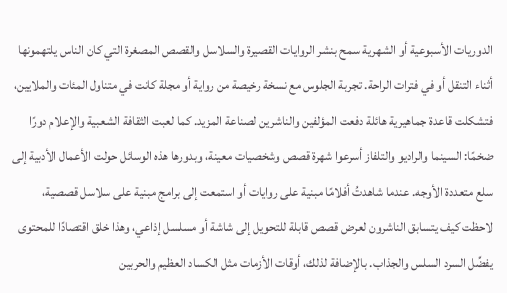الدوريات الأسبوعية أو الشهرية سمح بنشر الروايات القصيرة والسلاسل والقصص المصغرة التي كان الناس يلتهمونها أثناء التنقل أو في فترات الراحة. تجربة الجلوس مع نسخة رخيصة من رواية أو مجلة كانت في متناول المئات والملايين، فتشكلت قاعدة جماهيرية هائلة دفعت المؤلفين والناشرين لصناعة المزيد. كما لعبت الثقافة الشعبية والإعلام دورًا ضخمًا: السينما والراديو والتلفاز أسرعوا شهرة قصص وشخصيات معينة، وبدورها هذه الوسائل حولت الأعمال الأدبية إلى سلع متعددة الأوجه. عندما شاهدتُ أفلامًا مبنية على روايات أو استمعت إلى برامج مبنية على سلاسل قصصية، لاحظت كيف يتسابق الناشرون لعرض قصص قابلة للتحويل إلى شاشة أو مسلسل إذاعي، وهذا خلق اقتصادًا للمحتوى يفضِّل السرد السلس والجذاب. بالإضافة لذلك، أوقات الأزمات مثل الكساد العظيم والحربين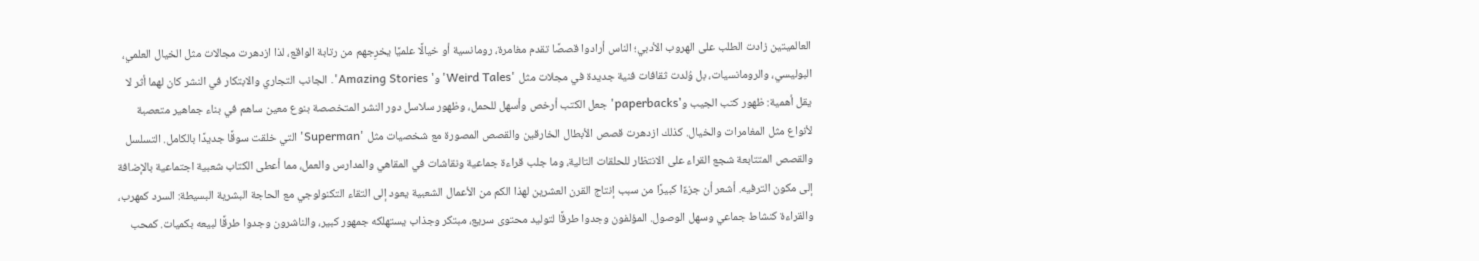العالميتين زادت الطلب على الهروب الأدبي؛ الناس أرادوا قصصًا تقدم مغامرة، رومانسية أو خيالًا علميًا يخرِجهم من رتابة الواقع، لذا ازدهرت مجالات مثل الخيال العلمي، البوليسي، والرومانسيات، بل وُلدت ثقافات فنية جديدة في مجلات مثل 'Weird Tales' و' Amazing Stories'. الجانب التجاري والابتكار في النشر كان لهما أثر لا يقل أهمية: ظهور كتب الجيب و'paperbacks' جعل الكتب أرخص وأسهل للحمل، وظهور سلاسل دور النشر المتخصصة بنوع معين ساهم في بناء جماهير متعصبة لأنواع مثل المغامرات والخيال. كذلك ازدهرت قصص الأبطال الخارقين والقصص المصورة مع شخصيات مثل 'Superman' التي خلقت سوقًا جديدًا بالكامل. التسلسل والقصص المتتابعة شجع القراء على الانتظار للحلقات التالية، وما جلب قراءة جماعية ونقاشات في المقاهي والمدارس والعمل، مما أعطى الكتاب شعبية اجتماعية بالإضافة إلى مكون الترفيه. أشعر أن جزءًا كبيرًا من سبب إنتاج القرن العشرين لهذا الكم من الأعمال الشعبية يعود إلى التقاء التكنولوجي مع الحاجة البشرية البسيطة: السرد كمهرب، والقراءة كنشاط جماعي وسهل الوصول. المؤلفون وجدوا طرقًا لتوليد محتوى سريع، مبتكر وجذاب يستهلكه جمهور كبير، والناشرون وجدوا طرقًا لبيعه بكميات. كمحب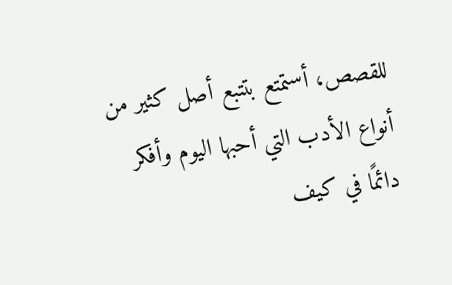للقصص، أستمتع بتتبع أصل كثير من أنواع الأدب التي أحبها اليوم وأفكر دائمًا في كيف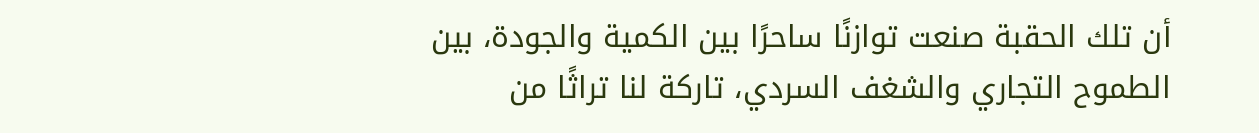أن تلك الحقبة صنعت توازنًا ساحرًا بين الكمية والجودة، بين الطموح التجاري والشغف السردي، تاركة لنا تراثًا من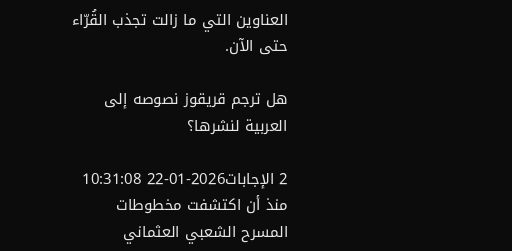العناوين التي ما زالت تجذب القُرّاء حتى الآن.

هل ترجم قريقوز نصوصه إلى العربية لنشرها؟

2 الإجابات2026-01-22 10:31:08
منذ أن اكتشفت مخطوطات المسرح الشعبي العثماني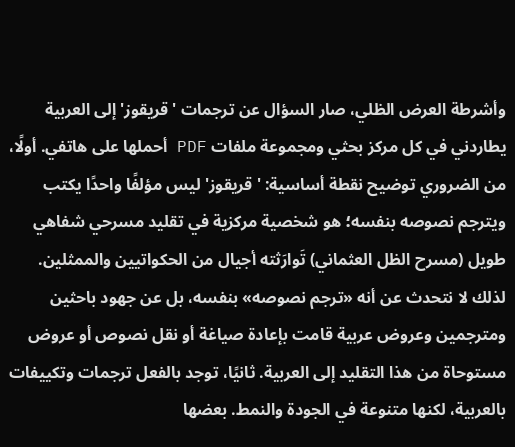وأشرطة العرض الظلي، صار السؤال عن ترجمات 'قريقوز' إلى العربية يطاردني في كل مركز بحثي ومجموعة ملفات PDF أحملها على هاتفي. أولًا، من الضروري توضيح نقطة أساسية: 'قريقوز' ليس مؤلفًا واحدًا يكتب ويترجم نصوصه بنفسه؛ هو شخصية مركزية في تقليد مسرحي شفاهي طويل (مسرح الظل العثماني) تَوارَثته أجيال من الحكواتيين والممثلين. لذلك لا نتحدث عن أنه «ترجم نصوصه» بنفسه، بل عن جهود باحثين ومترجمين وعروض عربية قامت بإعادة صياغة أو نقل نصوص أو عروض مستوحاة من هذا التقليد إلى العربية. ثانيًا، توجد بالفعل ترجمات وتكييفات بالعربية، لكنها متنوعة في الجودة والنمط. بعضها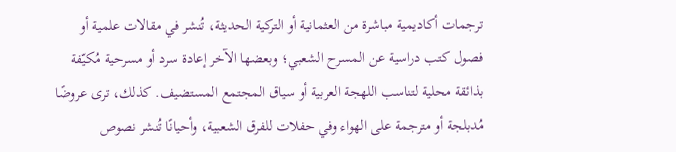ترجمات أكاديمية مباشرة من العثمانية أو التركية الحديثة، تُنشر في مقالات علمية أو فصول كتب دراسية عن المسرح الشعبي؛ وبعضها الآخر إعادة سرد أو مسرحية مُكيّفة بذائقة محلية لتناسب اللهجة العربية أو سياق المجتمع المستضيف. كذلك، ترى عروضًا مُدبلجة أو مترجمة على الهواء وفي حفلات للفرق الشعبية، وأحيانًا تُنشر نصوص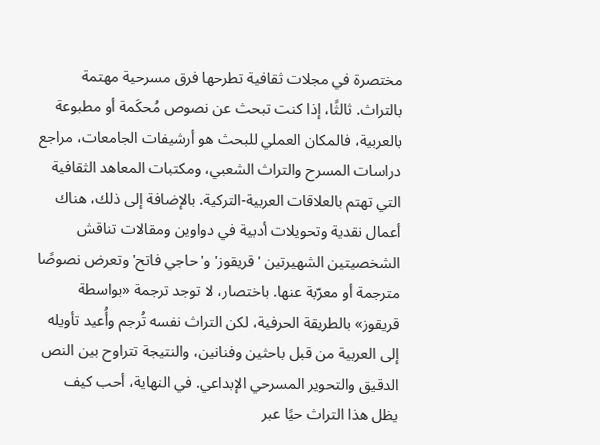مختصرة في مجلات ثقافية تطرحها فرق مسرحية مهتمة بالتراث. ثالثًا، إذا كنت تبحث عن نصوص مُحكَمة أو مطبوعة بالعربية، فالمكان العملي للبحث هو أرشيفات الجامعات، مراجع دراسات المسرح والتراث الشعبي، ومكتبات المعاهد الثقافية التي تهتم بالعلاقات العربية-التركية. بالإضافة إلى ذلك، هناك أعمال نقدية وتحويلات أدبية في دواوين ومقالات تناقش الشخصيتين الشهيرتين 'قريقوز' و'حاجي فاتح' وتعرض نصوصًا مترجمة أو معرّبة عنها. باختصار، لا توجد ترجمة «بواسطة قريقوز» بالطريقة الحرفية، لكن التراث نفسه تُرجم وأُعيد تأويله إلى العربية من قبل باحثين وفنانين، والنتيجة تتراوح بين النص الدقيق والتحوير المسرحي الإبداعي. في النهاية، أحب كيف يظل هذا التراث حيًا عبر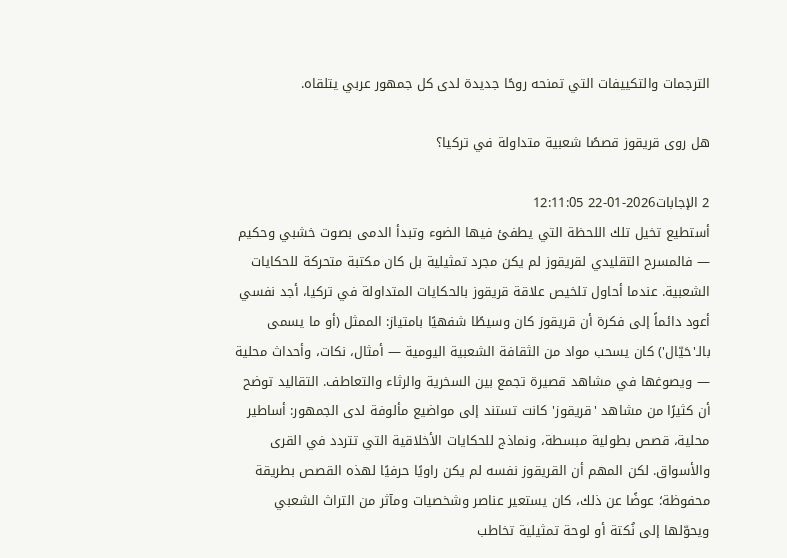الترجمات والتكييفات التي تمنحه روحًا جديدة لدى كل جمهور عربي يتلقاه.

هل روى قريقوز قصصًا شعبية متداولة في تركيا؟

2 الإجابات2026-01-22 12:11:05
أستطيع تخيل تلك اللحظة التي يطفئ فيها الضوء وتبدأ الدمى بصوت خشبي وحكيم — فالمسرح التقليدي لقريقوز لم يكن مجرد تمثيلية بل كان مكتبة متحركة للحكايات الشعبية. عندما أحاول تلخيص علاقة قريقوز بالحكايات المتداولة في تركيا، أجد نفسي أعود دائماً إلى فكرة أن قريقوز كان وسيطًا شفهيًا بامتياز: الممثل (أو ما يسمى بالـ'حَيّال') كان يسحب مواد من الثقافة الشعبية اليومية — أمثال، نكات، وأحداث محلية — ويصوغها في مشاهد قصيرة تجمع بين السخرية والرثاء والتعاطف. التقاليد توضح أن كثيرًا من مشاهد 'قريقوز' كانت تستند إلى مواضيع مألوفة لدى الجمهور: أساطير محلية، قصص بطولية مبسطة، ونماذج للحكايات الأخلاقية التي تتردد في القرى والأسواق. لكن المهم أن القريقوز نفسه لم يكن راويًا حرفيًا لهذه القصص بطريقة محفوظة؛ عوضًا عن ذلك، كان يستعير عناصر وشخصيات ومآثر من التراث الشعبي ويحوّلها إلى نُكتة أو لوحة تمثيلية تخاطب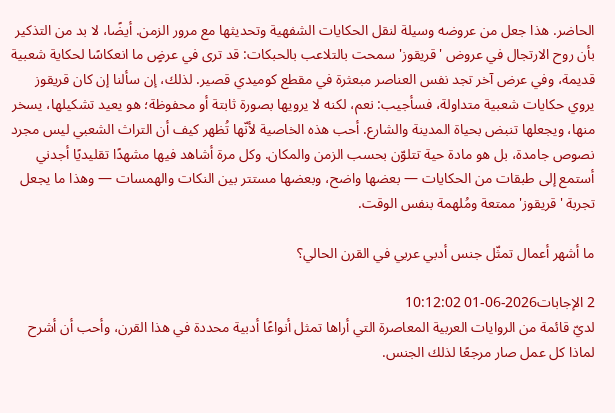الحاضر. هذا جعل من عروضه وسيلة لنقل الحكايات الشفهية وتحديثها مع مرور الزمن. أيضًا، لا بد من التذكير بأن روح الارتجال في عروض 'قريقوز' سمحت بالتلاعب بالحبكات: قد ترى في عرضٍ ما انعكاسًا لحكاية شعبية قديمة، وفي عرض آخر تجد نفس العناصر مبعثرة في مقطع كوميدي قصير. لذلك، إن سألنا إن كان قريقوز يروي حكايات شعبية متداولة، فسأجيب: نعم، لكنه لا يرويها بصورة ثابتة أو محفوظة؛ هو يعيد تشكيلها، يسخر منها، ويجعلها تنبض بحياة المدينة والشارع. أحب هذه الخاصية لأنّها تُظهر كيف أن التراث الشعبي ليس مجرد نصوص جامدة، بل هو مادة حية تتلوّن بحسب الزمن والمكان. وكل مرة أشاهد فيها مشهدًا تقليديًا أجدني أستمع إلى طبقات من الحكايات — بعضها واضح، وبعضها مستتر بين النكات والهمسات — وهذا ما يجعل تجربة 'قريقوز' ممتعة ومُلهمة بنفس الوقت.

ما أشهر أعمال تمثّل جنس أدبي عربي في القرن الحالي؟

2 الإجابات2026-06-01 10:12:02
لديّ قائمة من الروايات العربية المعاصرة التي أراها تمثل أنواعًا أدبية محددة في هذا القرن، وأحب أن أشرح لماذا كل عمل صار مرجعًا لذلك الجنس.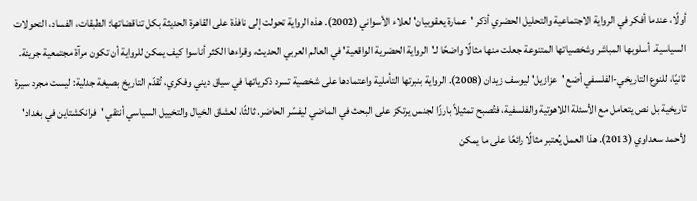أولًا، عندما أفكر في الرواية الاجتماعية والتحليل الحضري أذكر 'عمارة يعقوبيان' لعلاء الأسواني (2002). هذه الرواية تحولت إلى نافذة على القاهرة الحديثة بكل تناقضاتها: الطبقات، الفساد، التحولات السياسية. أسلوبها المباشر وشخصياتها المتنوعة جعلت منها مثالًا واضحًا لـ'الرواية الحضرية الواقعية' في العالم العربي الحديث، وقراءها الكثر أناسوا كيف يمكن للرواية أن تكون مرآة مجتمعية جريئة. ثانيًا، للنوع التاريخي-الفلسفي أضع 'عزازيل' ليوسف زيدان (2008). الرواية بنبرتها التأملية واعتمادها على شخصية تسرد ذكرياتها في سياق ديني وفكري، تُقدّم التاريخ بصيغة جدلية: ليست مجرد سيرة تاريخية بل نص يتعامل مع الأسئلة اللاهوتية والفلسفية، فتُصبح تمثيلاً بارزًا لجنس يرتكز على البحث في الماضي ليفسّر الحاضر. ثالثًا، لعشاق الخيال والتخييل السياسي أنتقي 'فرانكشتاين في بغداد' لأحمد سعداوي (2013). هذا العمل يُعتبر مثالًا رائعًا على ما يمكن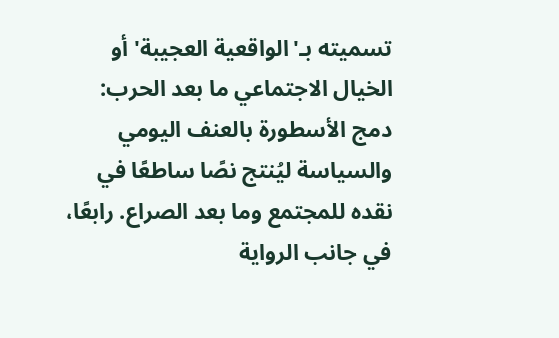تسميته بـ'الواقعية العجيبة' أو الخيال الاجتماعي ما بعد الحرب: دمج الأسطورة بالعنف اليومي والسياسة ليُنتج نصًا ساطعًا في نقده للمجتمع وما بعد الصراع. رابعًا، في جانب الرواية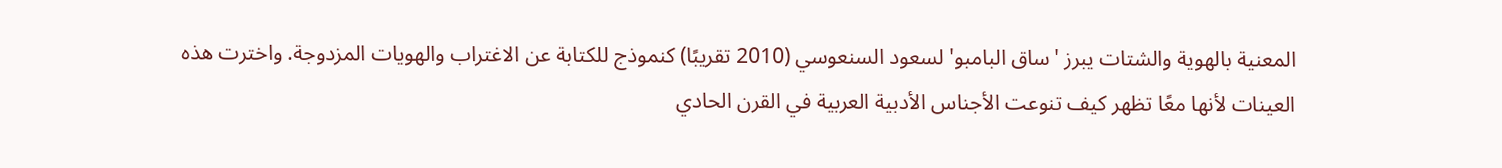المعنية بالهوية والشتات يبرز 'ساق البامبو' لسعود السنعوسي (2010 تقريبًا) كنموذج للكتابة عن الاغتراب والهويات المزدوجة. واخترت هذه العينات لأنها معًا تظهر كيف تنوعت الأجناس الأدبية العربية في القرن الحادي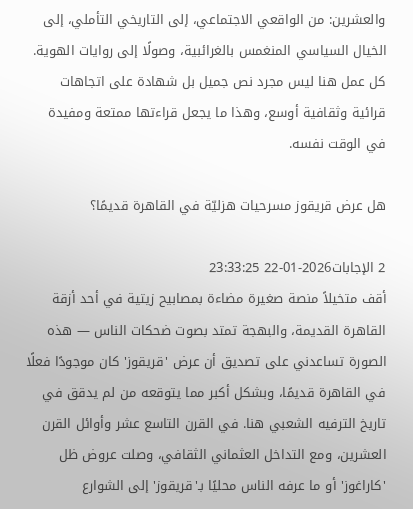والعشرين: من الواقعي الاجتماعي، إلى التاريخي التأملي، إلى الخيال السياسي المنغمس بالغرائبية، وصولًا إلى روايات الهوية. كل عمل هنا ليس مجرد نص جميل بل شهادة على اتجاهات قرائية وثقافية أوسع، وهذا ما يجعل قراءتها ممتعة ومفيدة في الوقت نفسه.

هل عرض قريقوز مسرحيات هزليّة في القاهرة قديمًا؟

2 الإجابات2026-01-22 23:33:25
أقف متخيلاً منصة صغيرة مضاءة بمصابيح زيتية في أحد أزقة القاهرة القديمة، والبهجة تمتد بصوت ضحكات الناس — هذه الصورة تساعدني على تصديق أن عرض 'قريقوز' كان موجودًا فعلًا في القاهرة قديمًا، وبشكل أكبر مما يتوقعه من لم يدقق في تاريخ الترفيه الشعبي هنا. في القرن التاسع عشر وأوائل القرن العشرين، ومع التداخل العثماني الثقافي، وصلت عروض ظل 'كاراغوز' أو ما عرفه الناس محليًا بـ'قريقوز' إلى الشوارع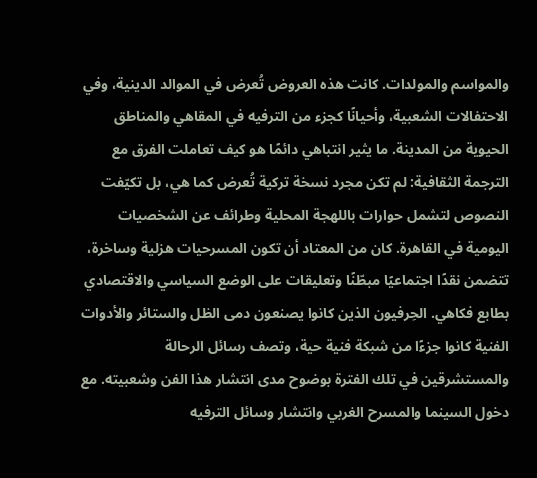والمواسم والمولدات. كانت هذه العروض تُعرض في الموالد الدينية، وفي الاحتفالات الشعبية، وأحيانًا كجزء من الترفيه في المقاهي والمناطق الحيوية من المدينة. ما يثير انتباهي دائمًا هو كيف تعاملت الفرق مع الترجمة الثقافية: لم تكن مجرد نسخة تركية تُعرض كما هي، بل تكيّفت النصوص لتشمل حوارات باللهجة المحلية وطرائف عن الشخصيات اليومية في القاهرة. كان من المعتاد أن تكون المسرحيات هزلية وساخرة، تتضمن نقدًا اجتماعيًا مبطّنًا وتعليقات على الوضع السياسي والاقتصادي بطابع فكاهي. الحِرفيون الذين كانوا يصنعون دمى الظل والستائر والأدوات الفنية كانوا جزءًا من شبكة فنية حية، وتصف رسائل الرحالة والمستشرقين في تلك الفترة بوضوح مدى انتشار هذا الفن وشعبيته. مع دخول السينما والمسرح الغربي وانتشار وسائل الترفيه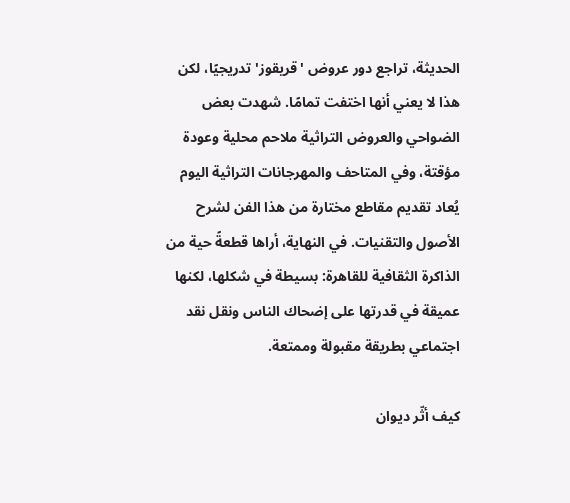الحديثة، تراجع دور عروض 'قريقوز' تدريجيًا، لكن هذا لا يعني أنها اختفت تمامًا. شهدت بعض الضواحي والعروض التراثية ملاحم محلية وعودة مؤقتة، وفي المتاحف والمهرجانات التراثية اليوم يُعاد تقديم مقاطع مختارة من هذا الفن لشرح الأصول والتقنيات. في النهاية، أراها قطعةً حية من الذاكرة الثقافية للقاهرة: بسيطة في شكلها، لكنها عميقة في قدرتها على إضحاك الناس ونقل نقد اجتماعي بطريقة مقبولة وممتعة.

كيف أثّر ديوان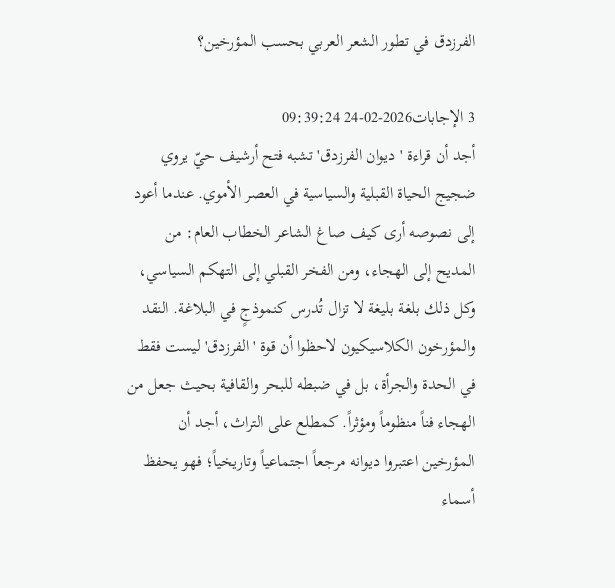الفرزدق في تطور الشعر العربي بحسب المؤرخين؟

3 الإجابات2026-02-24 09:39:24
أجد أن قراءة 'ديوان الفرزدق' تشبه فتح أرشيف حيّ يروي ضجيج الحياة القبلية والسياسية في العصر الأموي. عندما أعود إلى نصوصه أرى كيف صاغ الشاعر الخطاب العام: من المديح إلى الهجاء، ومن الفخر القبلي إلى التهكم السياسي، وكل ذلك بلغة بليغة لا تزال تُدرس كنموذجٍ في البلاغة. النقد والمؤرخون الكلاسيكيون لاحظوا أن قوة 'الفرزدق' ليست فقط في الحدة والجرأة، بل في ضبطه للبحر والقافية بحيث جعل من الهجاء فناً منظوماً ومؤثراً. كمطلع على التراث، أجد أن المؤرخين اعتبروا ديوانه مرجعاً اجتماعياً وتاريخياً؛ فهو يحفظ أسماء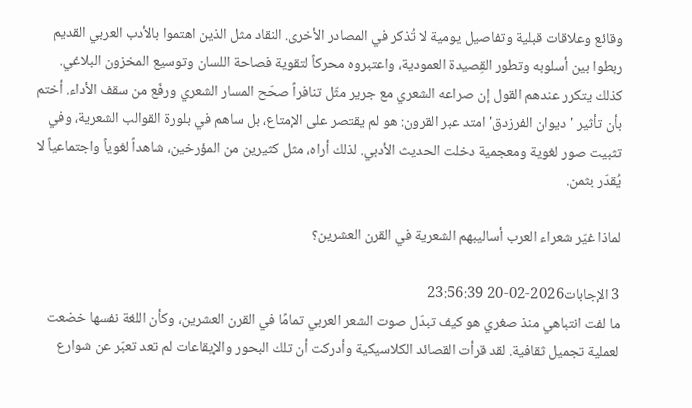وقائع وعلاقات قبلية وتفاصيل يومية لا تُذكر في المصادر الأخرى. النقاد مثل الذين اهتموا بالأدب العربي القديم ربطوا بين أسلوبه وتطور القِصيدة العمودية، واعتبروه محركاً لتقوية فصاحة اللسان وتوسيع المخزون البلاغي. كذلك يتكرر عندهم القول إن صراعه الشعري مع جرير مثّل تنافراً صحّح المسار الشعري ورفّع من سقف الأداء. أختم بأن تأثير 'ديوان الفرزدق' امتد عبر القرون: هو لم يقتصر على الإمتاع، بل ساهم في بلورة القوالب الشعرية، وفي تثبيت صور لغوية ومعجمية دخلت الحديث الأدبي. لذلك أراه، مثل كثيرين من المؤرخين، شاهداً لغوياً واجتماعياً لا يُقدّر بثمن.

لماذا غيّر شعراء العرب أساليبهم الشعرية في القرن العشرين؟

3 الإجابات2026-02-20 23:56:39
ما لفت انتباهي منذ صغري هو كيف تبدّل صوت الشعر العربي تمامًا في القرن العشرين، وكأن اللغة نفسها خضعت لعملية تجميل ثقافية. لقد قرأت القصائد الكلاسيكية وأدركت أن تلك البحور والإيقاعات لم تعد تعبّر عن شوارع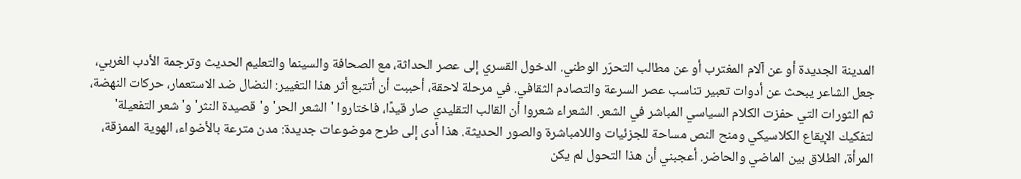المدينة الجديدة أو عن آلام المغترب أو عن مطالب التحرّر الوطني. الدخول القسري إلى عصر الحداثة، مع الصحافة والسينما والتعليم الحديث وترجمة الأدب الغربي، جعل الشاعر يبحث عن أدوات تعبير تناسب عصر السرعة والتصادم الثقافي. في مرحلة لاحقة، أحببت أن أتتبع أثر هذا التغيير: النضال ضد الاستعمار، حركات النهضة، ثم الثورات التي حفزت الكلام السياسي المباشر في الشعر. الشعراء شعروا أن القالب التقليدي صار قيدًا، فاختاروا 'الشعر الحر' و'قصيدة النثر' و'شعر التفعيلة' لتفكيك الإيقاع الكلاسيكي ومنح النص مساحة للجزئيات واللامباشرة والصور الحديثة. هذا أدى إلى طرح موضوعات جديدة: مدن مترعة بالأضواء، الهوية الممزقة، المرأة، الطلاق بين الماضي والحاضر. أعجبني أن هذا التحول لم يكن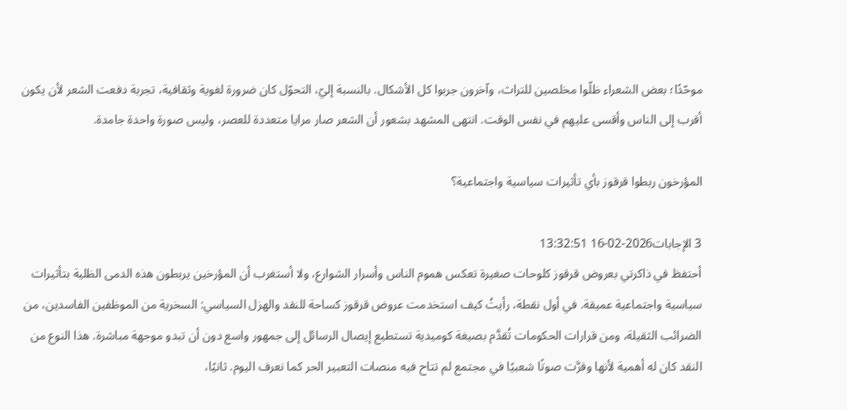موحّدًا؛ بعض الشعراء ظلّوا مخلصين للتراث، وآخرون جربوا كل الأشكال. بالنسبة إليّ، التحوّل كان ضرورة لغوية وثقافية، تجربة دفعت الشعر لأن يكون أقرب إلى الناس وأقسى عليهم في نفس الوقت. انتهى المشهد بشعور أن الشعر صار مرايا متعددة للعصر، وليس صورة واحدة جامدة.

المؤرخون ربطوا قرقوز بأي تأثيرات سياسية واجتماعية؟

3 الإجابات2026-02-16 13:32:51
أحتفظ في ذاكرتي بعروض قرقوز كلوحات صغيرة تعكس هموم الناس وأسرار الشوارع، ولا أستغرب أن المؤرخين يربطون هذه الدمى الظلية بتأثيرات سياسية واجتماعية عميقة. في أول نقطة، رأيتُ كيف استخدمت عروض قرقوز كساحة للنقد والهزل السياسي: السخرية من الموظفين الفاسدين، من الضرائب الثقيلة، ومن قرارات الحكومات تُقدَّم بصيغة كوميدية تستطيع إيصال الرسائل إلى جمهور واسع دون أن تبدو موجهة مباشرة. هذا النوع من النقد كان له أهمية لأنها وفرَّت صوتًا شعبيًا في مجتمع لم تتاح فيه منصات التعبير الحر كما نعرف اليوم. ثانيًا،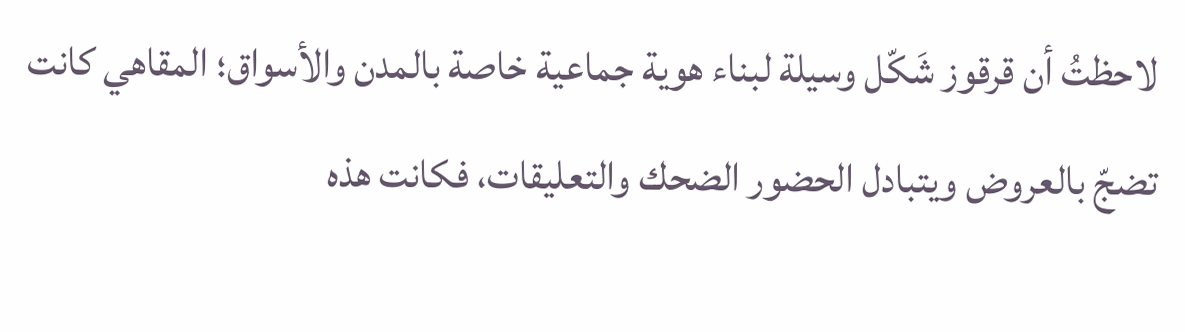لاحظتُ أن قرقوز شَكّل وسيلة لبناء هوية جماعية خاصة بالمدن والأسواق؛ المقاهي كانت تضجّ بالعروض ويتبادل الحضور الضحك والتعليقات، فكانت هذه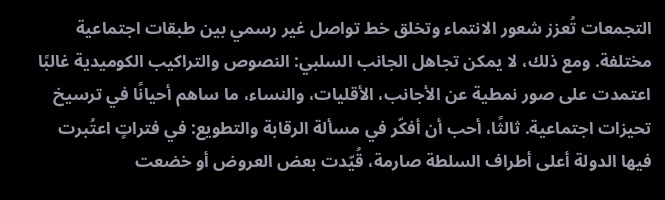التجمعات تُعزز شعور الانتماء وتخلق خط تواصل غير رسمي بين طبقات اجتماعية مختلفة. ومع ذلك، لا يمكن تجاهل الجانب السلبي: النصوص والتراكيب الكوميدية غالبًا اعتمدت على صور نمطية عن الأجانب، الأقليات، والنساء، ما ساهم أحيانًا في ترسيخ تحيزات اجتماعية. ثالثًا، أحب أن أفكّر في مسألة الرقابة والتطويع: في فتراتٍ اعتُبرت فيها الدولة أعلى أطراف السلطة صارمة، قُيّدت بعض العروض أو خضعت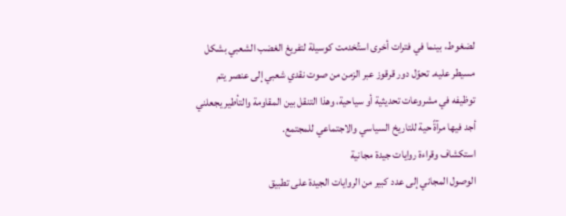لضغوط، بينما في فترات أخرى استُخدمت كوسيلة لتفريغ الغضب الشعبي بشكل مسيطر عليه. تحوّل دور قرقوز عبر الزمن من صوت نقدي شعبي إلى عنصر يتم توظيفه في مشروعات تحديثية أو سياحية، وهذا التنقل بين المقاومة والتأطير يجعلني أجد فيها مرآةً حية للتاريخ السياسي والاجتماعي للمجتمع.
استكشاف وقراءة روايات جيدة مجانية
الوصول المجاني إلى عدد كبير من الروايات الجيدة على تطبيق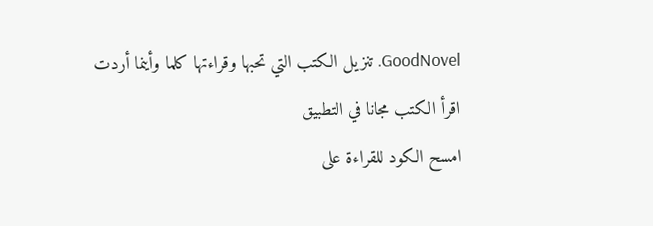GoodNovel. تنزيل الكتب التي تحبها وقراءتها كلما وأينما أردت
اقرأ الكتب مجانا في التطبيق
امسح الكود للقراءة على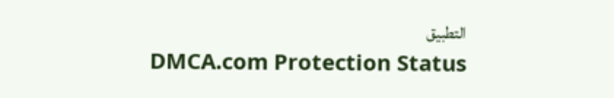التطبيق
DMCA.com Protection Status